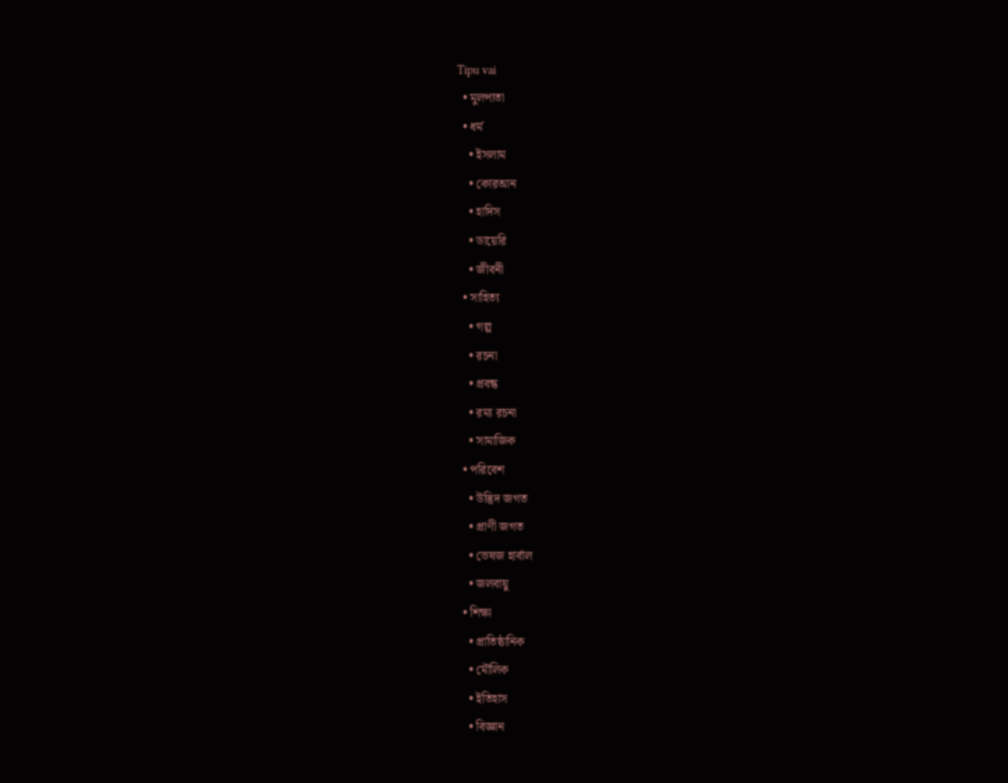Tipu vai
  • মুলপাতা
  • ধর্ম
    • ইসলাম
    • কোরআন
    • হাদিস
    • ডায়েরি
    • জীবনী
  • সাহিত্য
    • গল্প
    • রচনা
    • প্রবন্ধ
    • রম্য রচনা
    • সামাজিক
  • পরিবেশ
    • উদ্ভিদ জগত
    • প্রাণী জগত
    • ভেষজ হার্বাল
    • জলবায়ু
  • শিক্ষা
    • প্রাতিষ্ঠানিক
    • মৌলিক
    • ইতিহাস
    • বিজ্ঞান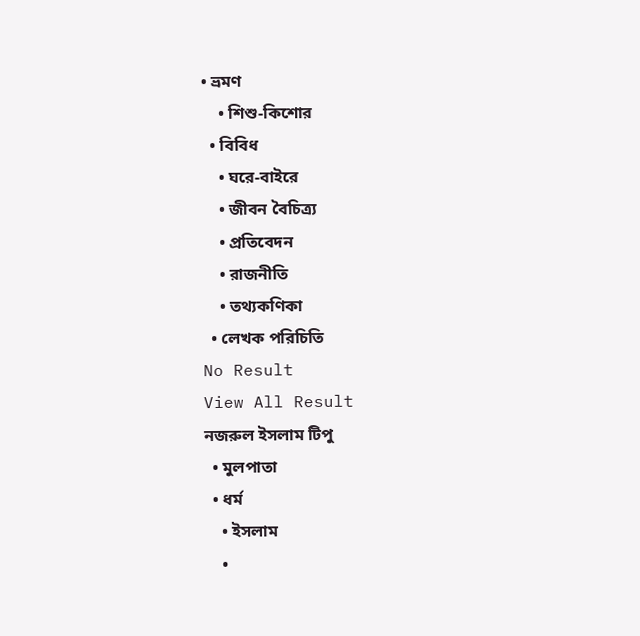• ভ্রমণ
    • শিশু-কিশোর
  • বিবিধ
    • ঘরে-বাইরে
    • জীবন বৈচিত্র্য
    • প্রতিবেদন
    • রাজনীতি
    • তথ্যকণিকা
  • লেখক পরিচিতি
No Result
View All Result
নজরুল ইসলাম টিপু
  • মুলপাতা
  • ধর্ম
    • ইসলাম
    •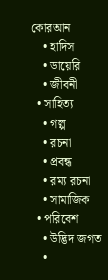কোরআন
    • হাদিস
    • ডায়েরি
    • জীবনী
  • সাহিত্য
    • গল্প
    • রচনা
    • প্রবন্ধ
    • রম্য রচনা
    • সামাজিক
  • পরিবেশ
    • উদ্ভিদ জগত
    •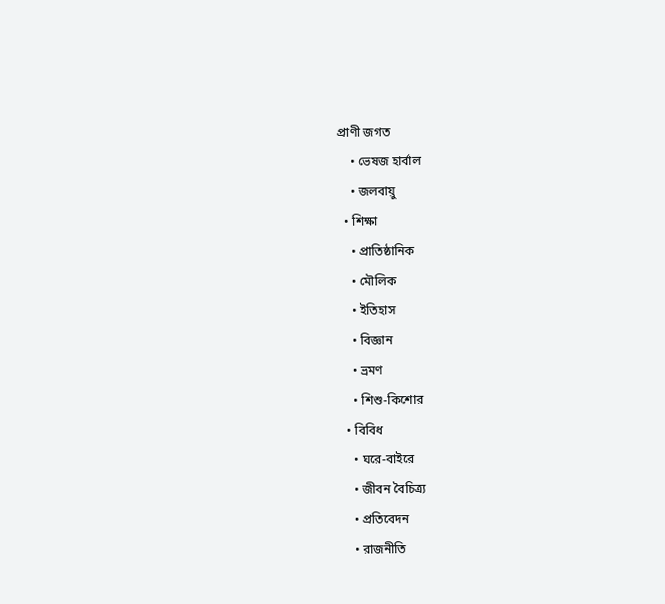প্রাণী জগত
    • ভেষজ হার্বাল
    • জলবায়ু
  • শিক্ষা
    • প্রাতিষ্ঠানিক
    • মৌলিক
    • ইতিহাস
    • বিজ্ঞান
    • ভ্রমণ
    • শিশু-কিশোর
  • বিবিধ
    • ঘরে-বাইরে
    • জীবন বৈচিত্র্য
    • প্রতিবেদন
    • রাজনীতি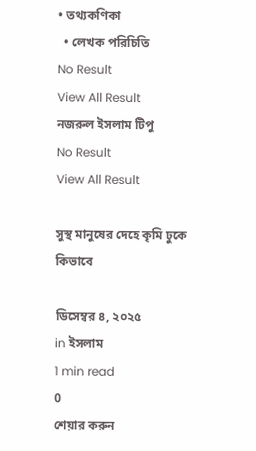• তথ্যকণিকা
  • লেখক পরিচিতি
No Result
View All Result
নজরুল ইসলাম টিপু
No Result
View All Result

সুস্থ মানুষের দেহে কৃমি ঢুকে কিভাবে

ডিসেম্বর ৪, ২০২৫
in ইসলাম
1 min read
0
শেয়ার করুন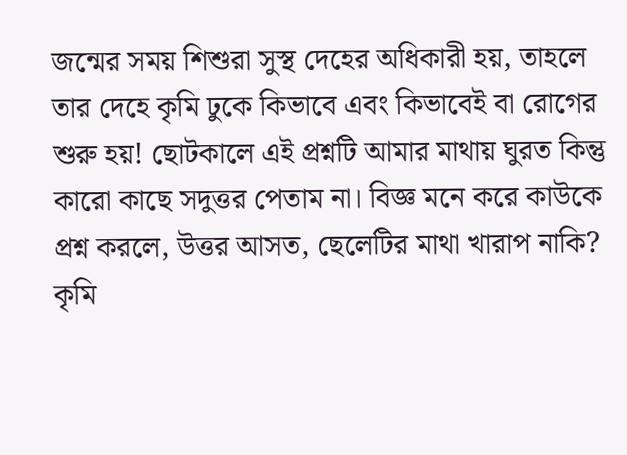জন্মের সময় শিশুরা সুস্থ দেহের অধিকারী হয়, তাহলে তার দেহে কৃমি ঢুকে কিভাবে এবং কিভাবেই বা রোগের শুরু হয়! ছোটকালে এই প্রশ্নটি আমার মাথায় ঘুরত কিন্তু কারো কাছে সদুত্তর পেতাম না। বিজ্ঞ মনে করে কাউকে প্রশ্ন করলে, উত্তর আসত, ছেলেটির মাথা খারাপ নাকি? কৃমি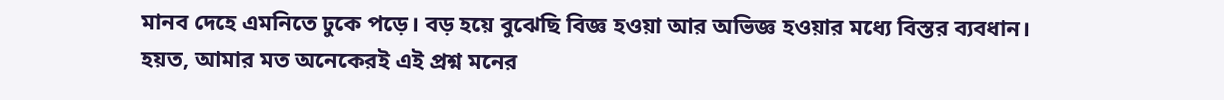মানব দেহে এমনিতে ঢুকে পড়ে। বড় হয়ে বুঝেছি বিজ্ঞ হওয়া আর অভিজ্ঞ হওয়ার মধ্যে বিস্তর ব্যবধান। হয়ত, আমার মত অনেকেরই এই প্রশ্ন মনের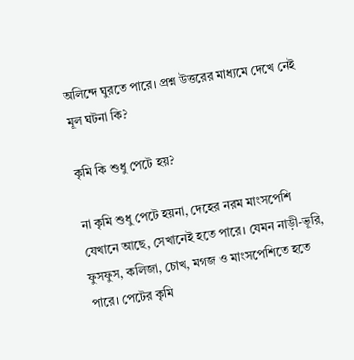অলিন্দে ঘুরতে পারে। প্রশ্ন উত্তরের মাধ্যমে দেখে নেই মূল ঘটনা কি?

কৃমি কি শুধু পেটে হয়?

না কৃমি শুধু পেটে হয়না, দেহের নরম মাংসপেশি যেখানে আছে, সেখানেই হতে পারে। যেমন নাড়ী-ভূরি, ফুসফুস, কলিজা, চোখ, মগজ ও মাংসপেশিতে হতে পারে। পেটের কৃমি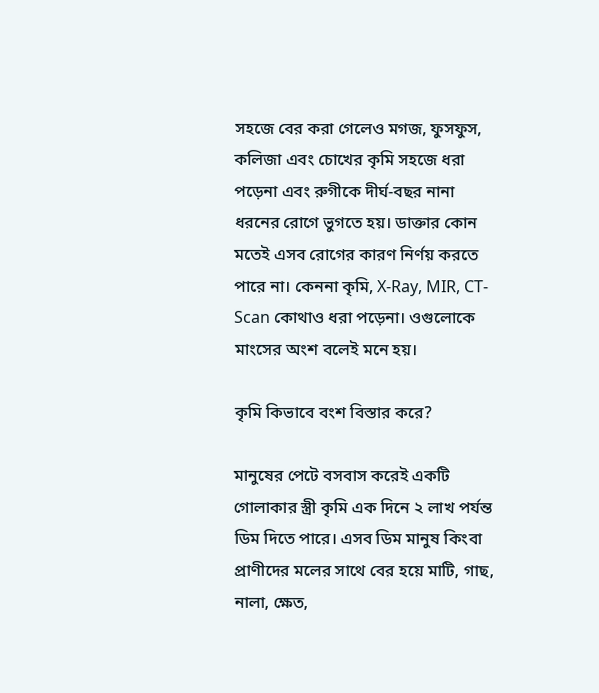সহজে বের করা গেলেও মগজ, ফুসফুস, কলিজা এবং চোখের কৃমি সহজে ধরা পড়েনা এবং রুগীকে দীর্ঘ-বছর নানা ধরনের রোগে ভুগতে হয়। ডাক্তার কোন মতেই এসব রোগের কারণ নির্ণয় করতে পারে না। কেননা কৃমি, X-Ray, MIR, CT-Scan কোথাও ধরা পড়েনা। ওগুলোকে মাংসের অংশ বলেই মনে হয়।

কৃমি কিভাবে বংশ বিস্তার করে?

মানুষের পেটে বসবাস করেই একটি গোলাকার স্ত্রী কৃমি এক দিনে ২ লাখ পর্যন্ত ডিম দিতে পারে। এসব ডিম মানুষ কিংবা প্রাণীদের মলের সাথে বের হয়ে মাটি, গাছ, নালা, ক্ষেত,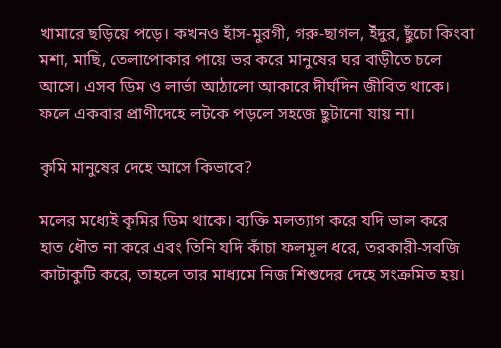খামারে ছড়িয়ে পড়ে। কখনও হাঁস-মুরগী, গরু-ছাগল, ইঁদুর, ছুঁচো কিংবা মশা, মাছি, তেলাপোকার পায়ে ভর করে মানুষের ঘর বাড়ীতে চলে আসে। এসব ডিম ও লার্ভা আঠালো আকারে দীর্ঘদিন জীবিত থাকে। ফলে একবার প্রাণীদেহে লটকে পড়লে সহজে ছুটানো যায় না।

কৃমি মানুষের দেহে আসে কিভাবে?

মলের মধ্যেই কৃমির ডিম থাকে। ব্যক্তি মলত্যাগ করে যদি ভাল করে হাত ধৌত না করে এবং তিনি যদি কাঁচা ফলমূল ধরে, তরকারী-সবজি কাটাকুটি করে, তাহলে তার মাধ্যমে নিজ শিশুদের দেহে সংক্রমিত হয়।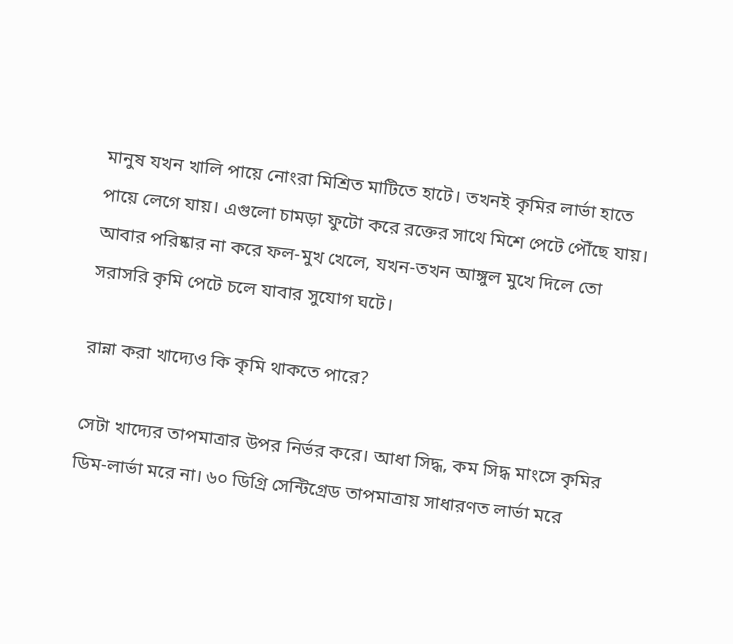মানুষ যখন খালি পায়ে নোংরা মিশ্রিত মাটিতে হাটে। তখনই কৃমির লার্ভা হাতে পায়ে লেগে যায়। এগুলো চামড়া ফুটো করে রক্তের সাথে মিশে পেটে পৌঁছে যায়। আবার পরিষ্কার না করে ফল-মুখ খেলে, যখন-তখন আঙ্গুল মুখে দিলে তো সরাসরি কৃমি পেটে চলে যাবার সুযোগ ঘটে।

রান্না করা খাদ্যেও কি কৃমি থাকতে পারে?

সেটা খাদ্যের তাপমাত্রার উপর নির্ভর করে। আধা সিদ্ধ, কম সিদ্ধ মাংসে কৃমির ডিম-লার্ভা মরে না। ৬০ ডিগ্রি সেন্টিগ্রেড তাপমাত্রায় সাধারণত লার্ভা মরে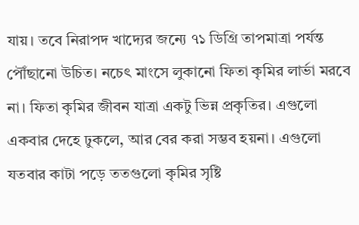যায়। তবে নিরাপদ খাদ্যের জন্যে ৭১ ডিগ্রি তাপমাত্রা পর্যন্ত পৌঁছানো উচিত। নচেৎ মাংসে লুকানো ফিতা কৃমির লার্ভা মরবে না। ফিতা কৃমির জীবন যাত্রা একটু ভিন্ন প্রকৃতির। এগুলো একবার দেহে ঢুকলে, আর বের করা সম্ভব হয়না। এগুলো যতবার কাটা পড়ে ততগুলো কৃমির সৃষ্টি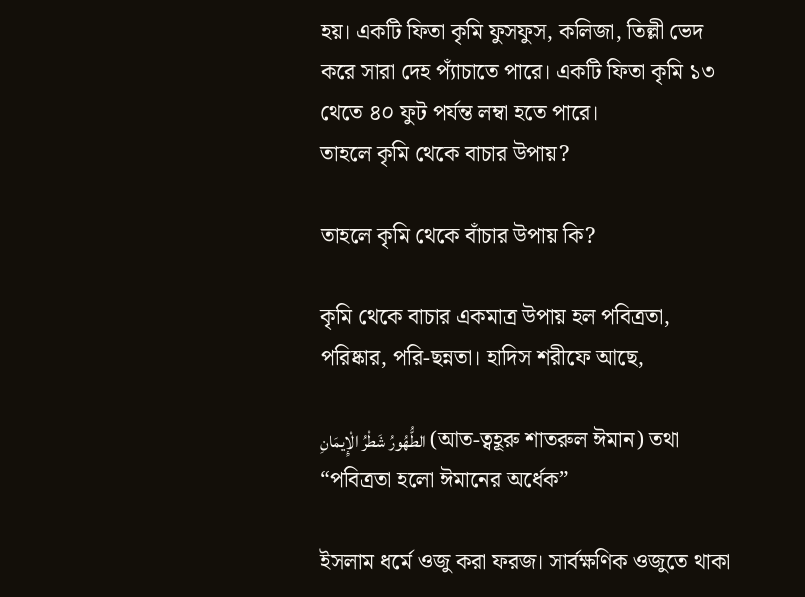হয়। একটি ফিতা কৃমি ফুসফুস, কলিজা, তিল্লী ভেদ করে সারা দেহ প্যাঁচাতে পারে। একটি ফিতা কৃমি ১৩ থেতে ৪০ ফুট পর্যন্ত লম্বা হতে পারে।
তাহলে কৃমি থেকে বাচার উপায়?

তাহলে কৃমি থেকে বাঁচার উপায় কি?

কৃমি থেকে বাচার একমাত্র উপায় হল পবিত্রতা, পরিষ্কার, পরি-ছন্নতা। হাদিস শরীফে আছে,

الطُّهُورُ شَطْرُ الْإِيمَانِ (আত-ত্বহূরু শাতরুল ঈমান) তথা “পবিত্রতা হলো ঈমানের অর্ধেক”

ইসলাম ধর্মে ওজু করা ফরজ। সার্বক্ষণিক ওজুতে থাকা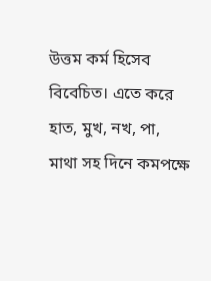উত্তম কর্ম হিসেব বিবেচিত। এতে করে হাত, মুখ, নখ, পা, মাথা সহ দিনে কমপক্ষে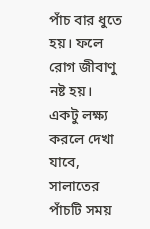পাঁচ বার ধুতে হয়। ফলে রোগ জীবাণু নষ্ট হয়। একটু লক্ষ্য করলে দেখা যাবে, সালাতের পাঁচটি সময়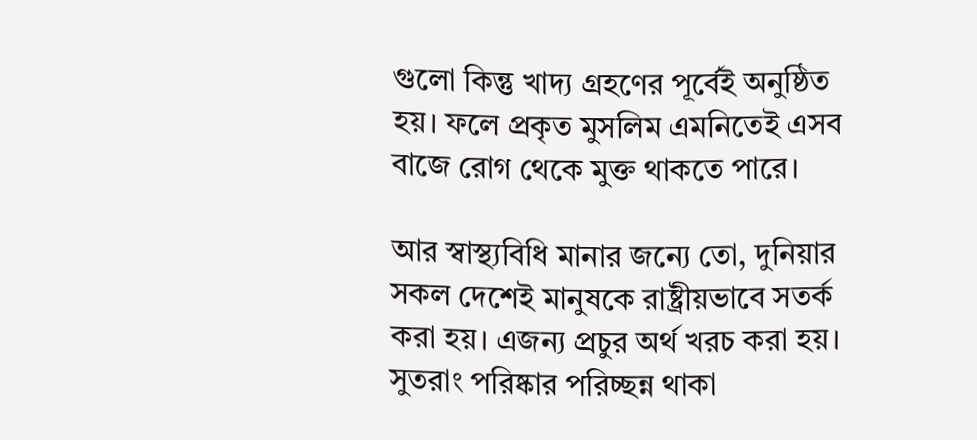গুলো কিন্তু খাদ্য গ্রহণের পূর্বেই অনুষ্ঠিত হয়। ফলে প্রকৃত মুসলিম এমনিতেই এসব বাজে রোগ থেকে মুক্ত থাকতে পারে।

আর স্বাস্থ্যবিধি মানার জন্যে তো, দুনিয়ার সকল দেশেই মানুষকে রাষ্ট্রীয়ভাবে সতর্ক করা হয়। এজন্য প্রচুর অর্থ খরচ করা হয়। সুতরাং পরিষ্কার পরিচ্ছন্ন থাকা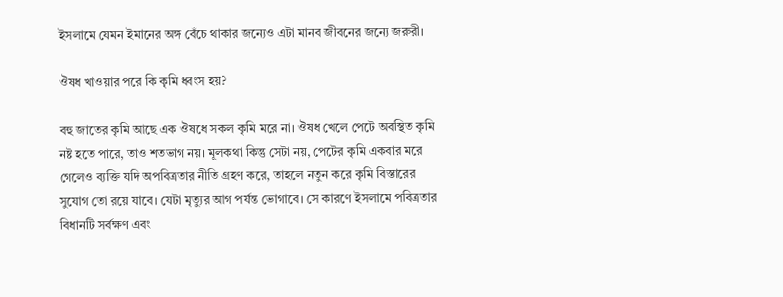ইসলামে যেমন ইমানের অঙ্গ বেঁচে থাকার জন্যেও এটা মানব জীবনের জন্যে জরুরী।

ঔষধ খাওয়ার পরে কি কৃমি ধ্বংস হয়?

বহু জাতের কৃমি আছে এক ঔষধে সকল কৃমি মরে না। ঔষধ খেলে পেটে অবস্থিত কৃমি নষ্ট হতে পারে, তাও শতভাগ নয়। মূলকথা কিন্তু সেটা নয়, পেটের কৃমি একবার মরে গেলেও ব্যক্তি যদি অপবিত্রতার নীতি গ্রহণ করে, তাহলে নতুন করে কৃমি বিস্তারের সুযোগ তো রয়ে যাবে। যেটা মৃত্যুর আগ পর্যন্ত ভোগাবে। সে কারণে ইসলামে পবিত্রতার বিধানটি সর্বক্ষণ এবং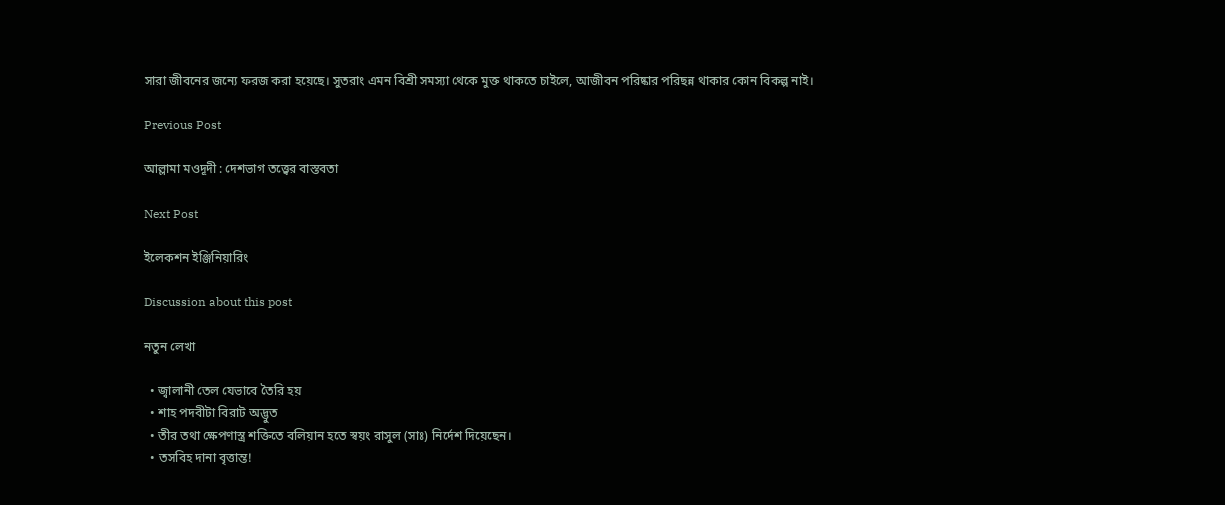সারা জীবনের জন্যে ফরজ করা হয়েছে। সুতরাং এমন বিশ্রী সমস্যা থেকে মুক্ত থাকতে চাইলে, আজীবন পরিষ্কার পরিছন্ন থাকার কোন বিকল্প নাই।

Previous Post

আল্লামা মওদূদী : দেশভাগ তত্ত্বের বাস্তবতা

Next Post

ইলেকশন ইঞ্জিনিয়ারিং

Discussion about this post

নতুন লেখা

  • জ্বালানী তেল যেভাবে তৈরি হয়
  • শাহ পদবীটা বিরাট অদ্ভুত
  • তীর তথা ক্ষেপণাস্ত্র শক্তিতে বলিয়ান হতে স্বয়ং রাসুল (সাঃ) নির্দেশ দিয়েছেন।
  • তসবিহ দানা বৃত্তান্ত!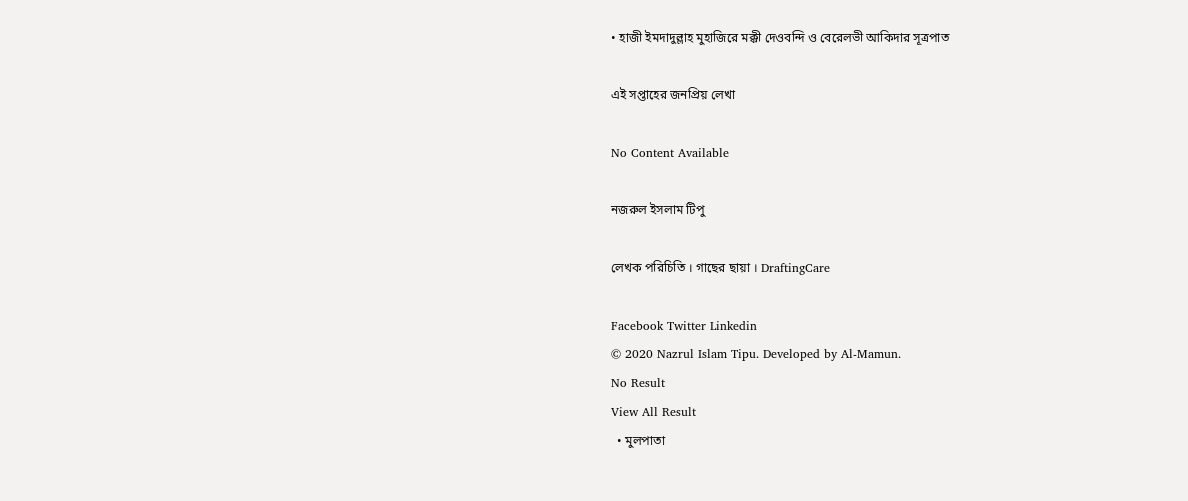• হাজী ইমদাদুল্লাহ মুহাজিরে মক্কী দেওবন্দি ও বেরেলভী আকিদার সূত্রপাত

এই সপ্তাহের জনপ্রিয় লেখা

No Content Available

নজরুল ইসলাম টিপু

লেখক পরিচিতি । গাছের ছায়া । DraftingCare

Facebook Twitter Linkedin
© 2020 Nazrul Islam Tipu. Developed by Al-Mamun.
No Result
View All Result
  • মুলপাতা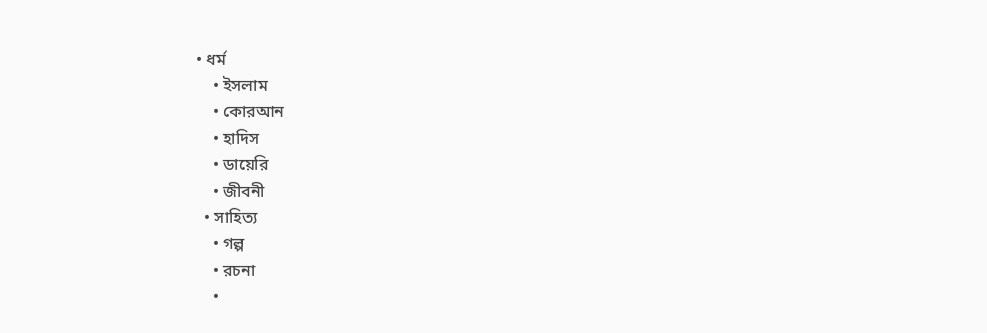• ধর্ম
    • ইসলাম
    • কোরআন
    • হাদিস
    • ডায়েরি
    • জীবনী
  • সাহিত্য
    • গল্প
    • রচনা
    •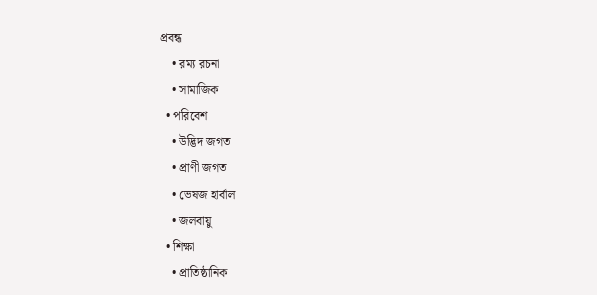প্রবন্ধ
    • রম্য রচনা
    • সামাজিক
  • পরিবেশ
    • উদ্ভিদ জগত
    • প্রাণী জগত
    • ভেষজ হার্বাল
    • জলবায়ু
  • শিক্ষা
    • প্রাতিষ্ঠানিক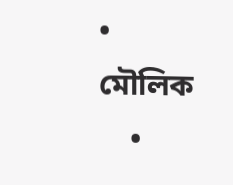• মৌলিক
    •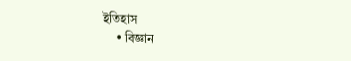ইতিহাস
    • বিজ্ঞান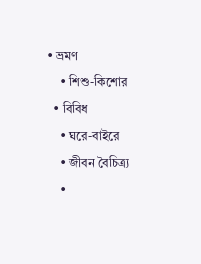• ভ্রমণ
    • শিশু-কিশোর
  • বিবিধ
    • ঘরে-বাইরে
    • জীবন বৈচিত্র্য
    •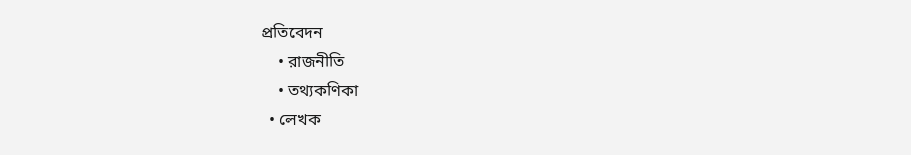প্রতিবেদন
    • রাজনীতি
    • তথ্যকণিকা
  • লেখক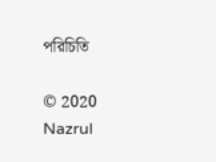পরিচিতি

© 2020 Nazrul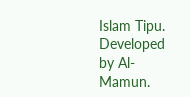Islam Tipu. Developed by Al-Mamun.